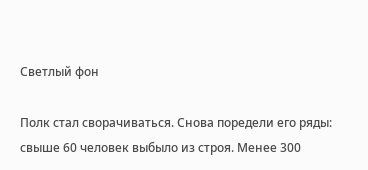Светлый фон

Полк стал сворачиваться. Снова поредели его ряды: свыше 60 человек выбыло из строя. Менее 300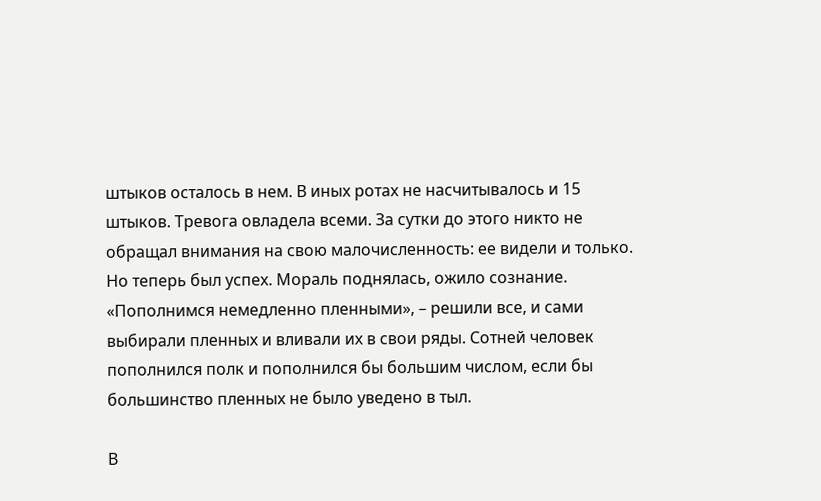штыков осталось в нем. В иных ротах не насчитывалось и 15 штыков. Тревога овладела всеми. За сутки до этого никто не обращал внимания на свою малочисленность: ее видели и только. Но теперь был успех. Мораль поднялась, ожило сознание. «Пополнимся немедленно пленными», – решили все, и сами выбирали пленных и вливали их в свои ряды. Сотней человек пополнился полк и пополнился бы большим числом, если бы большинство пленных не было уведено в тыл.

В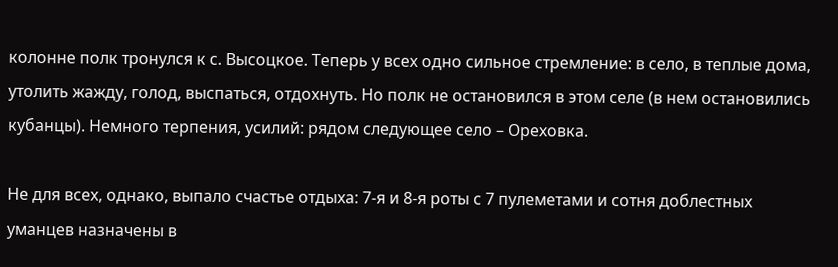колонне полк тронулся к с. Высоцкое. Теперь у всех одно сильное стремление: в село, в теплые дома, утолить жажду, голод, выспаться, отдохнуть. Но полк не остановился в этом селе (в нем остановились кубанцы). Немного терпения, усилий: рядом следующее село – Ореховка.

Не для всех, однако, выпало счастье отдыха: 7-я и 8-я роты с 7 пулеметами и сотня доблестных уманцев назначены в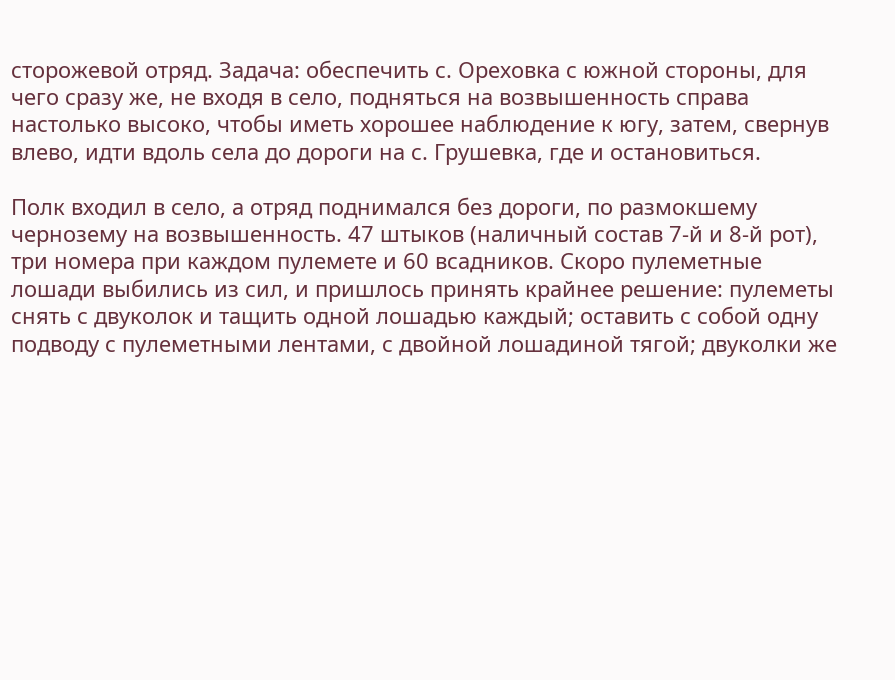сторожевой отряд. Задача: обеспечить с. Ореховка с южной стороны, для чего сразу же, не входя в село, подняться на возвышенность справа настолько высоко, чтобы иметь хорошее наблюдение к югу, затем, свернув влево, идти вдоль села до дороги на с. Грушевка, где и остановиться.

Полк входил в село, а отряд поднимался без дороги, по размокшему чернозему на возвышенность. 47 штыков (наличный состав 7-й и 8-й рот), три номера при каждом пулемете и 60 всадников. Скоро пулеметные лошади выбились из сил, и пришлось принять крайнее решение: пулеметы снять с двуколок и тащить одной лошадью каждый; оставить с собой одну подводу с пулеметными лентами, с двойной лошадиной тягой; двуколки же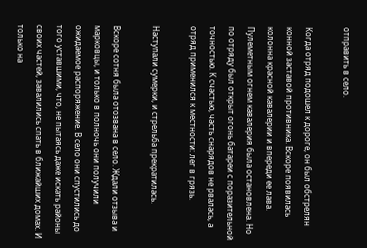отправить в село.

Когда отряд подошел к дороге, он был обстрелян конной заставой противника. Вскоре появилась колонна красной кавалерии и впереди ее лава. Пулеметным огнем кавалерия была остановлена. Но по отряду был открыт огонь батареи с поразительной точностью. К счастью, часть снарядов не рвалась, а отряд применился к местности: лег в грязь.

Наступали сумерки, и стрельба прекратилась.

Вскоре сотня была отозвана в село. Ждали отзыва и марковцы, и только в полночь они получили ожидаемое распоряжение. В село они спустились до того уставшими, что, не пытаясь даже искать районы своих частей, завалились спать в ближайших домах. И только на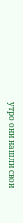утро они нашли свои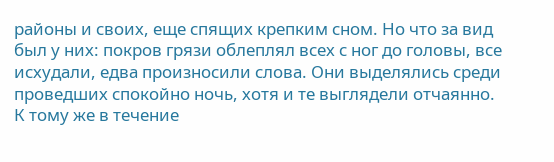районы и своих, еще спящих крепким сном. Но что за вид был у них: покров грязи облеплял всех с ног до головы, все исхудали, едва произносили слова. Они выделялись среди проведших спокойно ночь, хотя и те выглядели отчаянно. К тому же в течение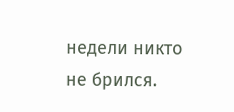недели никто не брился.